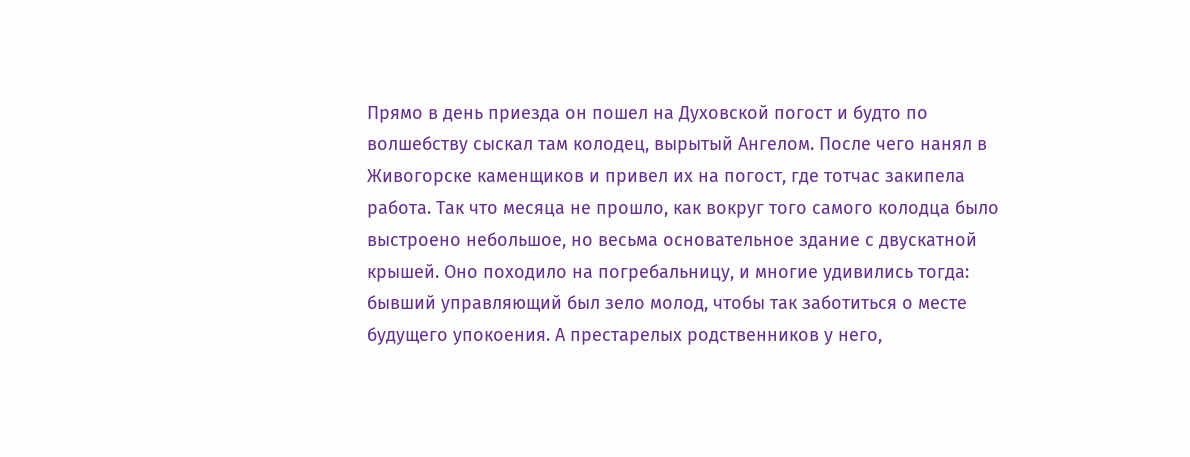Прямо в день приезда он пошел на Духовской погост и будто по волшебству сыскал там колодец, вырытый Ангелом. После чего нанял в Живогорске каменщиков и привел их на погост, где тотчас закипела работа. Так что месяца не прошло, как вокруг того самого колодца было выстроено небольшое, но весьма основательное здание с двускатной крышей. Оно походило на погребальницу, и многие удивились тогда: бывший управляющий был зело молод, чтобы так заботиться о месте будущего упокоения. А престарелых родственников у него,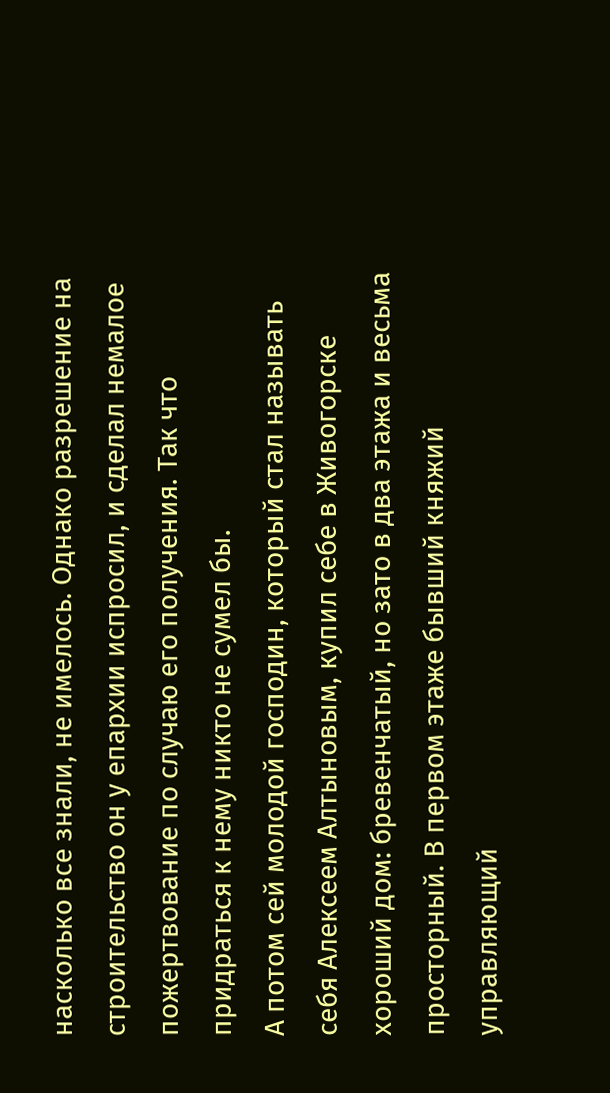насколько все знали, не имелось. Однако разрешение на строительство он у епархии испросил, и сделал немалое пожертвование по случаю его получения. Так что придраться к нему никто не сумел бы.
А потом сей молодой господин, который стал называть себя Алексеем Алтыновым, купил себе в Живогорске хороший дом: бревенчатый, но зато в два этажа и весьма просторный. В первом этаже бывший княжий управляющий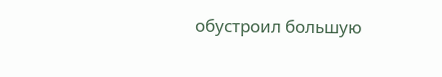обустроил большую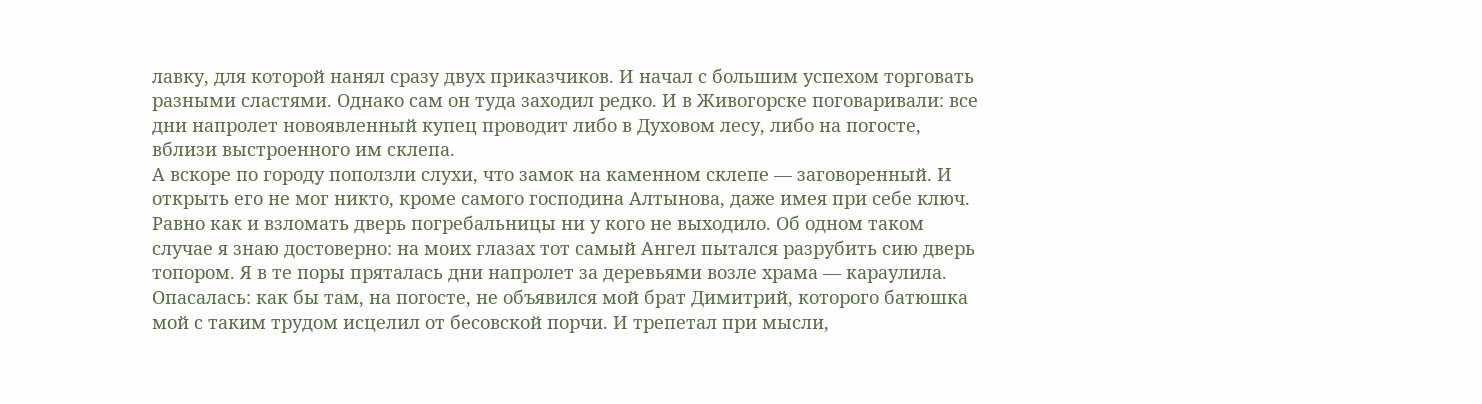лавку, для которой нанял сразу двух приказчиков. И начал с большим успехом торговать разными сластями. Однако сам он туда заходил редко. И в Живогорске поговаривали: все дни напролет новоявленный купец проводит либо в Духовом лесу, либо на погосте, вблизи выстроенного им склепа.
А вскоре по городу поползли слухи, что замок на каменном склепе — заговоренный. И открыть его не мог никто, кроме самого господина Алтынова, даже имея при себе ключ. Равно как и взломать дверь погребальницы ни у кого не выходило. Об одном таком случае я знаю достоверно: на моих глазах тот самый Ангел пытался разрубить сию дверь топором. Я в те поры пряталась дни напролет за деревьями возле храма — караулила. Опасалась: как бы там, на погосте, не объявился мой брат Димитрий, которого батюшка мой с таким трудом исцелил от бесовской порчи. И трепетал при мысли,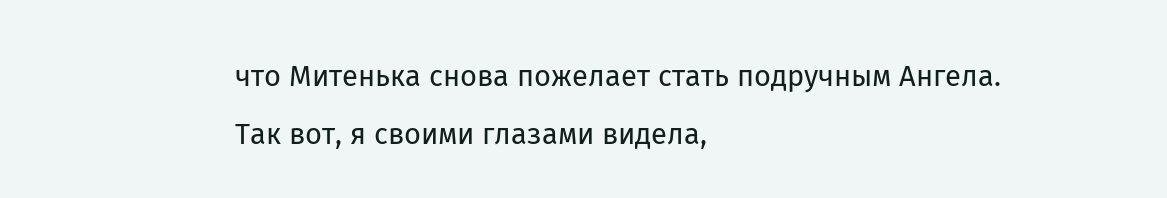что Митенька снова пожелает стать подручным Ангела.
Так вот, я своими глазами видела,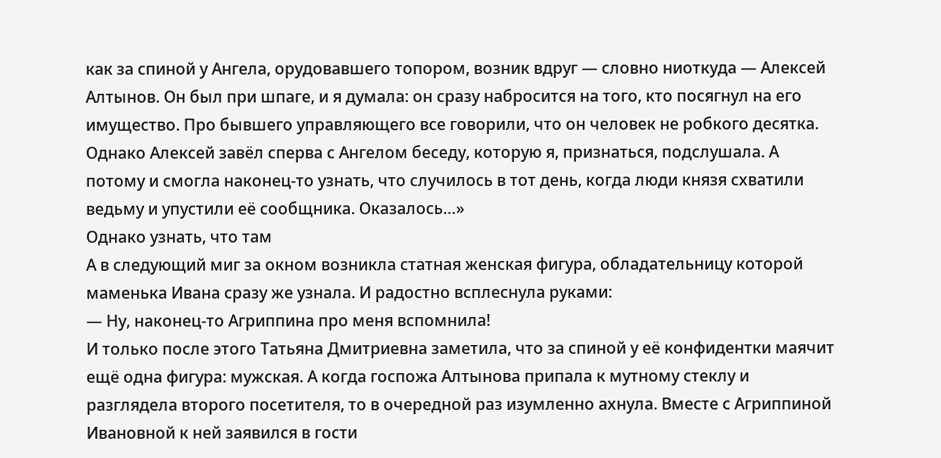как за спиной у Ангела, орудовавшего топором, возник вдруг — словно ниоткуда — Алексей Алтынов. Он был при шпаге, и я думала: он сразу набросится на того, кто посягнул на его имущество. Про бывшего управляющего все говорили, что он человек не робкого десятка. Однако Алексей завёл сперва с Ангелом беседу, которую я, признаться, подслушала. А потому и смогла наконец-то узнать, что случилось в тот день, когда люди князя схватили ведьму и упустили её сообщника. Оказалось…»
Однако узнать, что там
А в следующий миг за окном возникла статная женская фигура, обладательницу которой маменька Ивана сразу же узнала. И радостно всплеснула руками:
— Ну, наконец-то Агриппина про меня вспомнила!
И только после этого Татьяна Дмитриевна заметила, что за спиной у её конфидентки маячит ещё одна фигура: мужская. А когда госпожа Алтынова припала к мутному стеклу и разглядела второго посетителя, то в очередной раз изумленно ахнула. Вместе с Агриппиной Ивановной к ней заявился в гости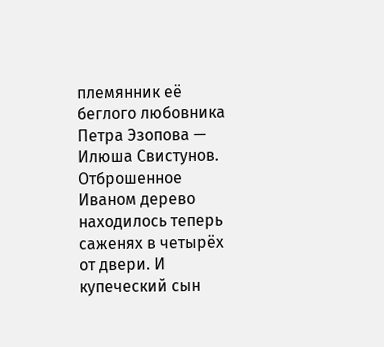племянник её беглого любовника Петра Эзопова — Илюша Свистунов.
Отброшенное Иваном дерево находилось теперь саженях в четырёх от двери. И купеческий сын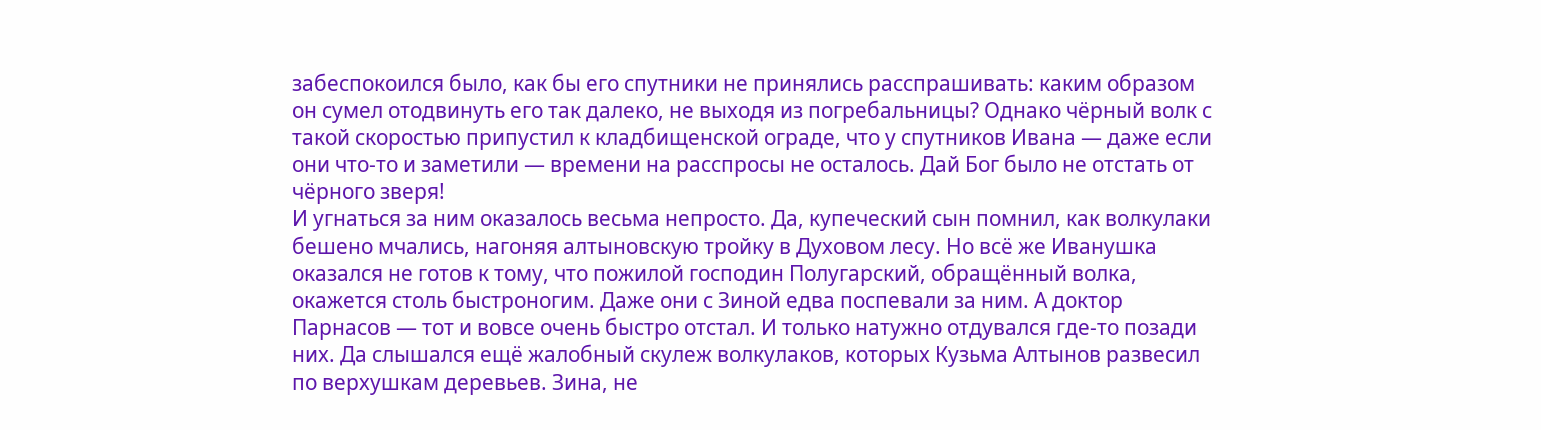забеспокоился было, как бы его спутники не принялись расспрашивать: каким образом он сумел отодвинуть его так далеко, не выходя из погребальницы? Однако чёрный волк с такой скоростью припустил к кладбищенской ограде, что у спутников Ивана — даже если они что-то и заметили — времени на расспросы не осталось. Дай Бог было не отстать от чёрного зверя!
И угнаться за ним оказалось весьма непросто. Да, купеческий сын помнил, как волкулаки бешено мчались, нагоняя алтыновскую тройку в Духовом лесу. Но всё же Иванушка оказался не готов к тому, что пожилой господин Полугарский, обращённый волка, окажется столь быстроногим. Даже они с Зиной едва поспевали за ним. А доктор Парнасов — тот и вовсе очень быстро отстал. И только натужно отдувался где-то позади них. Да слышался ещё жалобный скулеж волкулаков, которых Кузьма Алтынов развесил по верхушкам деревьев. Зина, не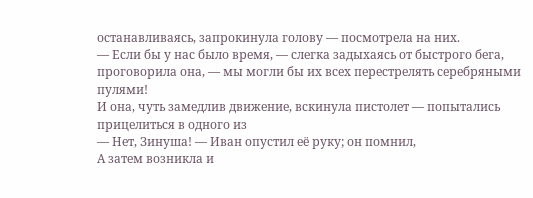останавливаясь, запрокинула голову — посмотрела на них.
— Если бы у нас было время, — слегка задыхаясь от быстрого бега, проговорила она, — мы могли бы их всех перестрелять серебряными пулями!
И она, чуть замедлив движение, вскинула пистолет — попытались прицелиться в одного из
— Нет, Зинуша! — Иван опустил её руку; он помнил,
А затем возникла и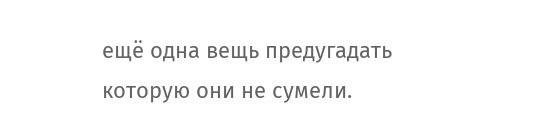ещё одна вещь предугадать которую они не сумели.